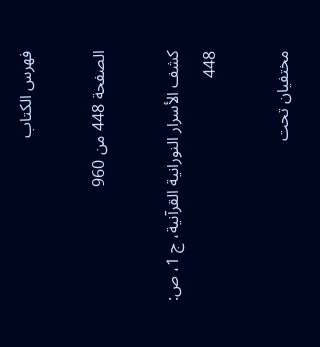فهرس الكتاب

الصفحة 448 من 960

كشف الأسرار النورانية القرآنية، ج 1، ص: 448

مختفيان تحت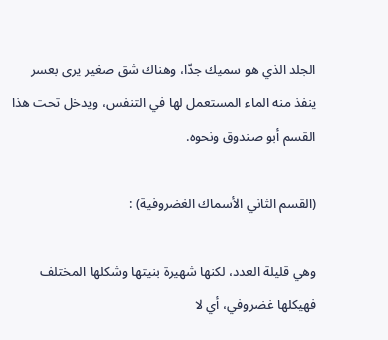الجلد الذي هو سميك جدّا، وهناك شق صغير يرى بعسر ينفذ منه الماء المستعمل لها في التنفس، ويدخل تحت هذا القسم أبو صندوق ونحوه.

(القسم الثاني الأسماك الغضروفية) :

وهي قليلة العدد، لكنها شهيرة بنيتها وشكلها المختلف فهيكلها غضروفي، أي لا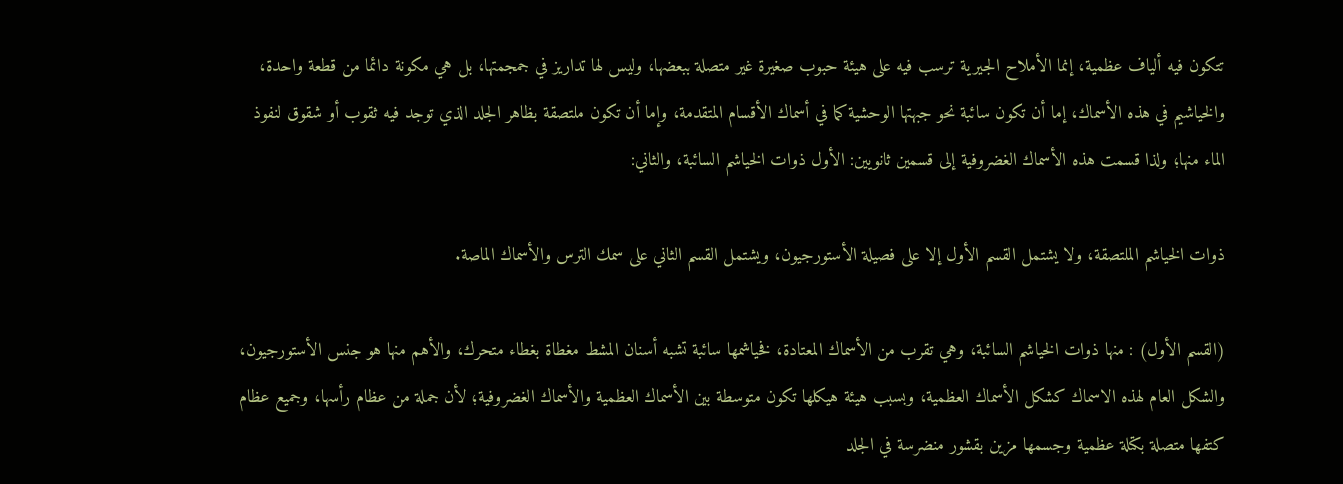تتكون فيه ألياف عظمية، إنما الأملاح الجيرية ترسب فيه على هيئة حبوب صغيرة غير متصلة ببعضها، وليس لها تداريز في جمجمتها، بل هي مكونة دائما من قطعة واحدة، والخياشيم في هذه الأسماك، إما أن تكون سائبة نحو جبهتها الوحشية كما في أسماك الأقسام المتقدمة، وإما أن تكون ملتصقة بظاهر الجلد الذي توجد فيه ثقوب أو شقوق لنفوذ الماء منها؛ ولذا قسمت هذه الأسماك الغضروفية إلى قسمين ثانويين: الأول ذوات الخياشم السائبة، والثاني:

ذوات الخياشم الملتصقة، ولا يشتمل القسم الأول إلا على فصيلة الأستورجيون، ويشتمل القسم الثاني على سمك الترس والأسماك الماصة.

(القسم الأول) : منها ذوات الخياشم السائبة، وهي تقرب من الأسماك المعتادة، فخياشمها سائبة تشبه أسنان المشط مغطاة بغطاء متحرك، والأهم منها هو جنس الأستورجيون، والشكل العام لهذه الاسماك كشكل الأسماك العظمية، وبسبب هيئة هيكلها تكون متوسطة بين الأسماك العظمية والأسماك الغضروفية؛ لأن جملة من عظام رأسها، وجميع عظام كتفها متصلة بكتلة عظمية وجسمها مزين بقشور منضرسة في الجلد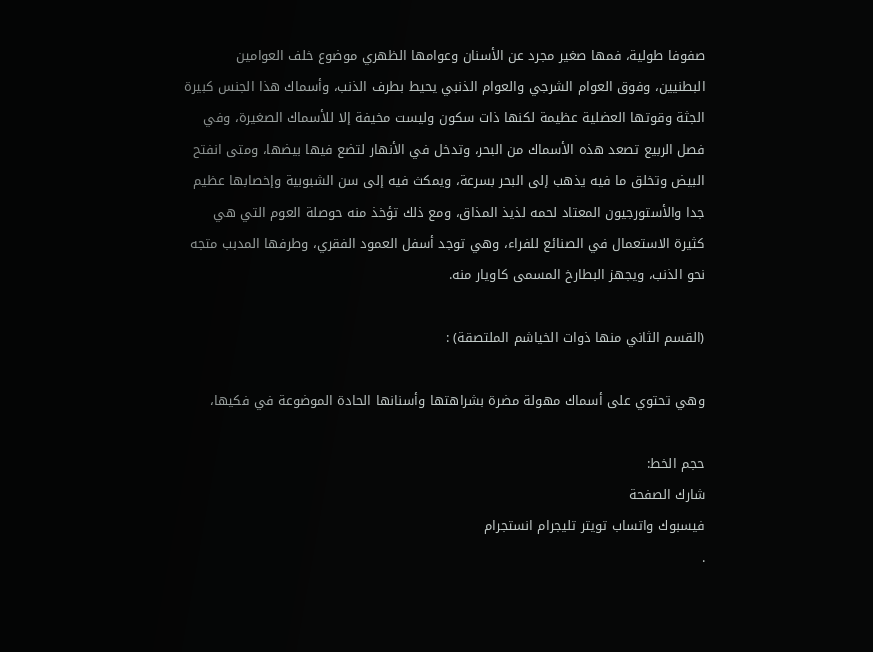صفوفا طولية، فمها صغير مجرد عن الأسنان وعوامها الظهري موضوع خلف العوامين البطنيين، وفوق العوام الشرجي والعوام الذنبي يحيط بطرف الذنب، وأسماك هذا الجنس كبيرة الجثة وقوتها العضلية عظيمة لكنها ذات سكون وليست مخيفة إلا للأسماك الصغيرة، وفي فصل الربيع تصعد هذه الأسماك من البحر، وتدخل في الأنهار لتضع فيها بيضها، ومتى انفتح البيض وتخلق ما فيه يذهب إلى البحر بسرعة، ويمكث فيه إلى سن الشبوبية وإخصابها عظيم جدا والأستورجيون المعتاد لحمه لذيذ المذاق، ومع ذلك تؤخذ منه حوصلة العوم التي هي كثيرة الاستعمال في الصنائع للفراء، وهي توجد أسفل العمود الفقري، وطرفها المدبب متجه نحو الذنب، ويجهز البطارخ المسمى كاويار منه.

(القسم الثاني منها ذوات الخياشم الملتصقة) :

وهي تحتوي على أسماك مهولة مضرة بشراهتها وأسنانها الحادة الموضوعة في فكيها،

حجم الخط:
شارك الصفحة
فيسبوك واتساب تويتر تليجرام انستجرام
.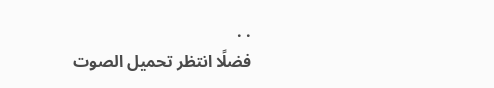. .
فضلًا انتظر تحميل الصوت